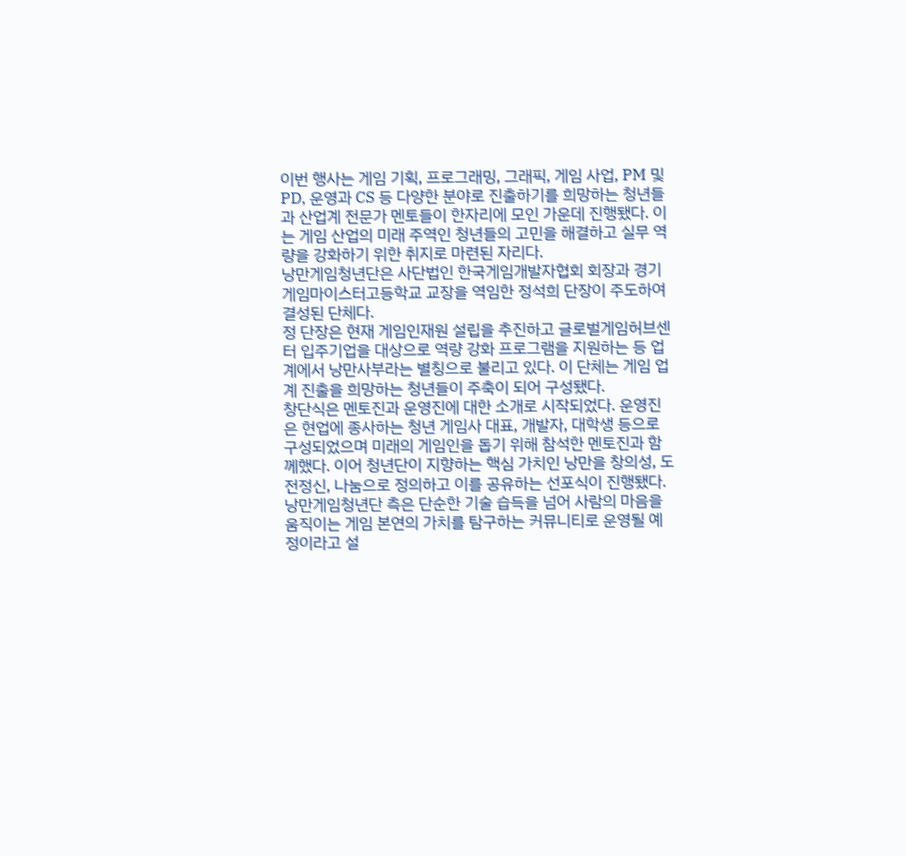이번 행사는 게임 기획, 프로그래밍, 그래픽, 게임 사업, PM 및 PD, 운영과 CS 등 다양한 분야로 진출하기를 희망하는 청년들과 산업계 전문가 멘토들이 한자리에 모인 가운데 진행됐다. 이는 게임 산업의 미래 주역인 청년들의 고민을 해결하고 실무 역량을 강화하기 위한 취지로 마련된 자리다.
낭만게임청년단은 사단법인 한국게임개발자협회 회장과 경기게임마이스터고등학교 교장을 역임한 정석희 단장이 주도하여 결성된 단체다.
정 단장은 현재 게임인재원 설립을 추진하고 글로벌게임허브센터 입주기업을 대상으로 역량 강화 프로그램을 지원하는 등 업계에서 낭만사부라는 별칭으로 불리고 있다. 이 단체는 게임 업계 진출을 희망하는 청년들이 주축이 되어 구성됐다.
창단식은 멘토진과 운영진에 대한 소개로 시작되었다. 운영진은 현업에 종사하는 청년 게임사 대표, 개발자, 대학생 등으로 구성되었으며 미래의 게임인을 돕기 위해 참석한 멘토진과 함께했다. 이어 청년단이 지향하는 핵심 가치인 낭만을 창의성, 도전정신, 나눔으로 정의하고 이를 공유하는 선포식이 진행됐다. 낭만게임청년단 측은 단순한 기술 습득을 넘어 사람의 마음을 움직이는 게임 본연의 가치를 탐구하는 커뮤니티로 운영될 예정이라고 설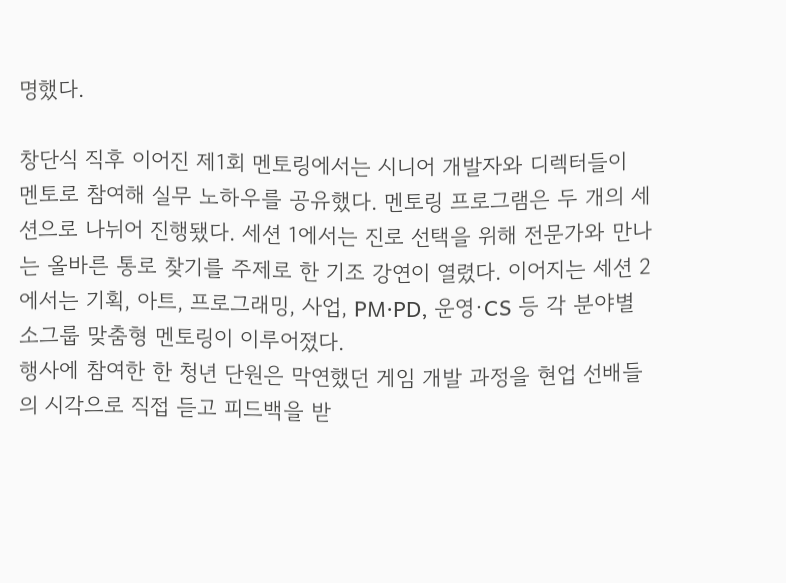명했다.

창단식 직후 이어진 제1회 멘토링에서는 시니어 개발자와 디렉터들이 멘토로 참여해 실무 노하우를 공유했다. 멘토링 프로그램은 두 개의 세션으로 나뉘어 진행됐다. 세션 1에서는 진로 선택을 위해 전문가와 만나는 올바른 통로 찾기를 주제로 한 기조 강연이 열렸다. 이어지는 세션 2에서는 기획, 아트, 프로그래밍, 사업, PM·PD, 운영·CS 등 각 분야별 소그룹 맞춤형 멘토링이 이루어졌다.
행사에 참여한 한 청년 단원은 막연했던 게임 개발 과정을 현업 선배들의 시각으로 직접 듣고 피드백을 받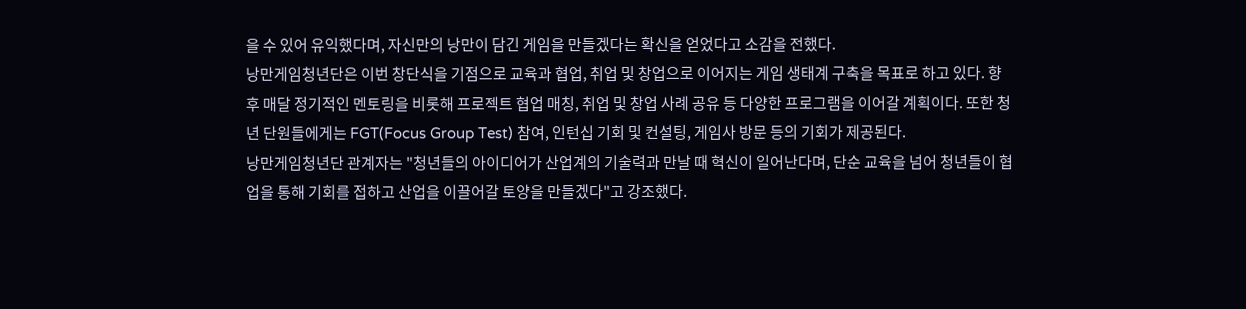을 수 있어 유익했다며, 자신만의 낭만이 담긴 게임을 만들겠다는 확신을 얻었다고 소감을 전했다.
낭만게임청년단은 이번 창단식을 기점으로 교육과 협업, 취업 및 창업으로 이어지는 게임 생태계 구축을 목표로 하고 있다. 향후 매달 정기적인 멘토링을 비롯해 프로젝트 협업 매칭, 취업 및 창업 사례 공유 등 다양한 프로그램을 이어갈 계획이다. 또한 청년 단원들에게는 FGT(Focus Group Test) 참여, 인턴십 기회 및 컨설팅, 게임사 방문 등의 기회가 제공된다.
낭만게임청년단 관계자는 "청년들의 아이디어가 산업계의 기술력과 만날 때 혁신이 일어난다며, 단순 교육을 넘어 청년들이 협업을 통해 기회를 접하고 산업을 이끌어갈 토양을 만들겠다"고 강조했다.